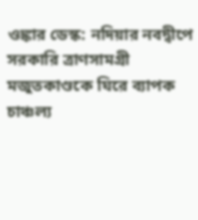ওঙ্কার ডেস্ক: নদিয়ার নবদ্বীপে সরকারি ত্রাণসামগ্রী মজুতকাণ্ডকে ঘিরে ব্যাপক চাঞ্চল্য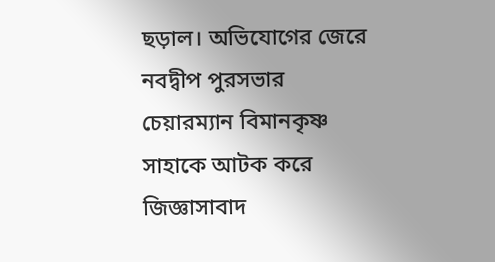ছড়াল। অভিযোগের জেরে নবদ্বীপ পুরসভার চেয়ারম্যান বিমানকৃষ্ণ সাহাকে আটক করে জিজ্ঞাসাবাদ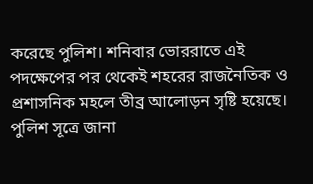করেছে পুলিশ। শনিবার ভোররাতে এই পদক্ষেপের পর থেকেই শহরের রাজনৈতিক ও প্রশাসনিক মহলে তীব্র আলোড়ন সৃষ্টি হয়েছে।
পুলিশ সূত্রে জানা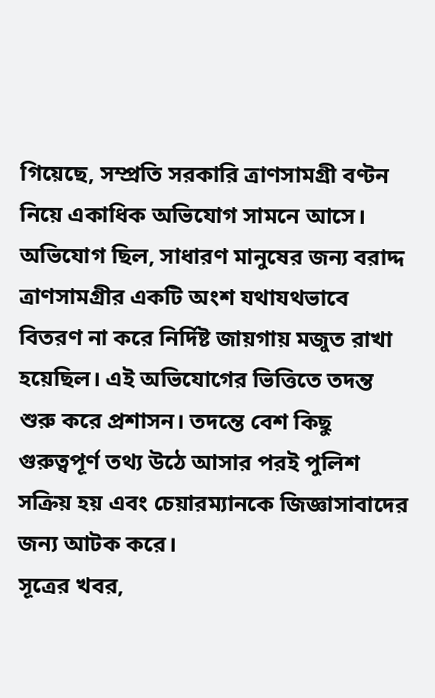গিয়েছে, সম্প্রতি সরকারি ত্রাণসামগ্রী বণ্টন নিয়ে একাধিক অভিযোগ সামনে আসে। অভিযোগ ছিল, সাধারণ মানুষের জন্য বরাদ্দ ত্রাণসামগ্রীর একটি অংশ যথাযথভাবে বিতরণ না করে নির্দিষ্ট জায়গায় মজুত রাখা হয়েছিল। এই অভিযোগের ভিত্তিতে তদন্ত শুরু করে প্রশাসন। তদন্তে বেশ কিছু গুরুত্বপূর্ণ তথ্য উঠে আসার পরই পুলিশ সক্রিয় হয় এবং চেয়ারম্যানকে জিজ্ঞাসাবাদের জন্য আটক করে।
সূত্রের খবর,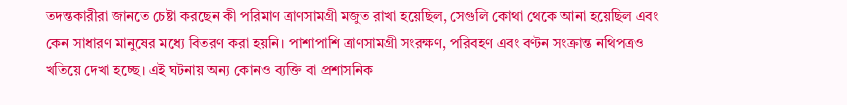তদন্তকারীরা জানতে চেষ্টা করছেন কী পরিমাণ ত্রাণসামগ্রী মজুত রাখা হয়েছিল, সেগুলি কোথা থেকে আনা হয়েছিল এবং কেন সাধারণ মানুষের মধ্যে বিতরণ করা হয়নি। পাশাপাশি ত্রাণসামগ্রী সংরক্ষণ, পরিবহণ এবং বণ্টন সংক্রান্ত নথিপত্রও খতিয়ে দেখা হচ্ছে। এই ঘটনায় অন্য কোনও ব্যক্তি বা প্রশাসনিক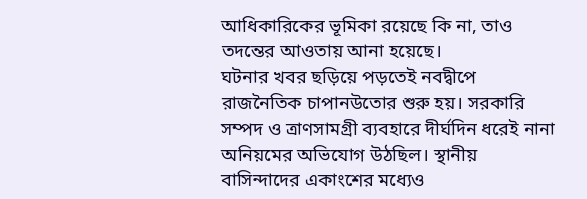আধিকারিকের ভূমিকা রয়েছে কি না, তাও তদন্তের আওতায় আনা হয়েছে।
ঘটনার খবর ছড়িয়ে পড়তেই নবদ্বীপে রাজনৈতিক চাপানউতোর শুরু হয়। সরকারি সম্পদ ও ত্রাণসামগ্রী ব্যবহারে দীর্ঘদিন ধরেই নানা অনিয়মের অভিযোগ উঠছিল। স্থানীয় বাসিন্দাদের একাংশের মধ্যেও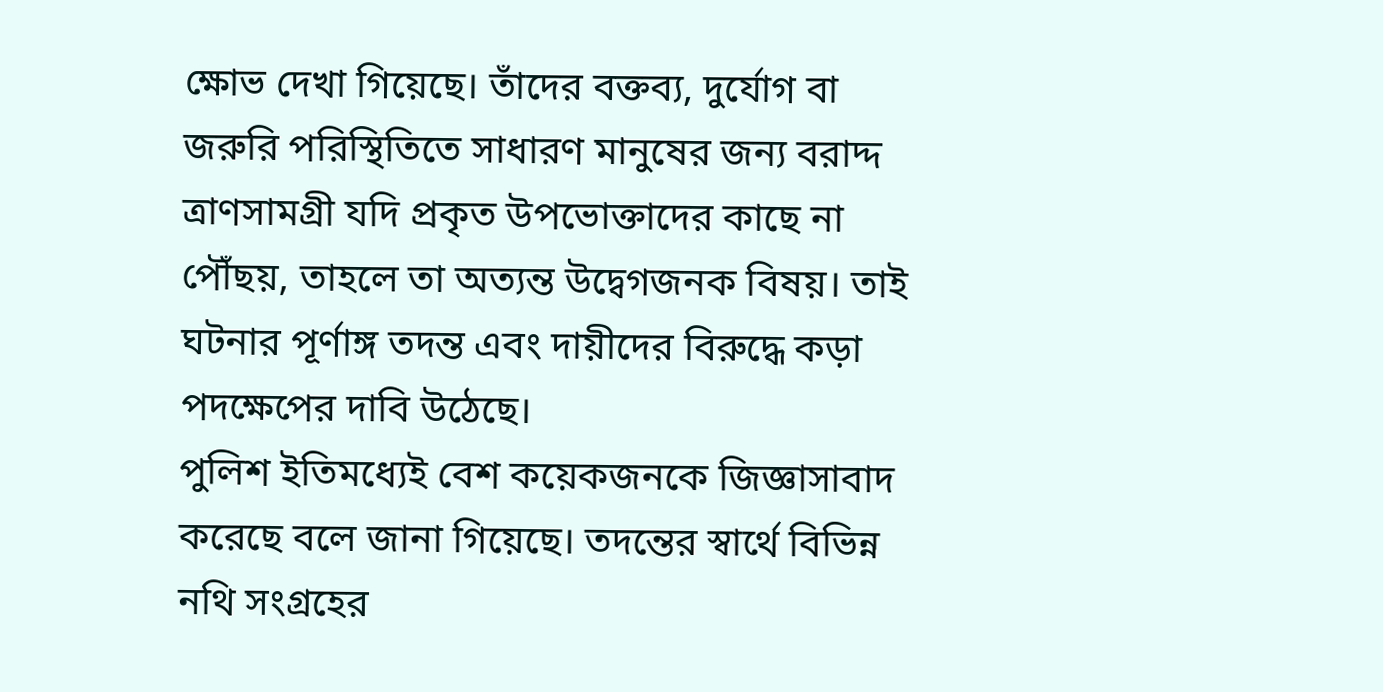ক্ষোভ দেখা গিয়েছে। তাঁদের বক্তব্য, দুর্যোগ বা জরুরি পরিস্থিতিতে সাধারণ মানুষের জন্য বরাদ্দ ত্রাণসামগ্রী যদি প্রকৃত উপভোক্তাদের কাছে না পৌঁছয়, তাহলে তা অত্যন্ত উদ্বেগজনক বিষয়। তাই ঘটনার পূর্ণাঙ্গ তদন্ত এবং দায়ীদের বিরুদ্ধে কড়া পদক্ষেপের দাবি উঠেছে।
পুলিশ ইতিমধ্যেই বেশ কয়েকজনকে জিজ্ঞাসাবাদ করেছে বলে জানা গিয়েছে। তদন্তের স্বার্থে বিভিন্ন নথি সংগ্রহের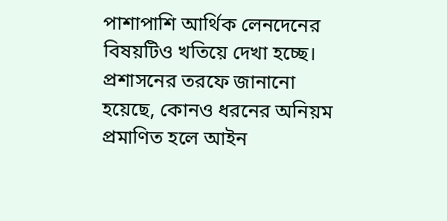পাশাপাশি আর্থিক লেনদেনের বিষয়টিও খতিয়ে দেখা হচ্ছে। প্রশাসনের তরফে জানানো হয়েছে, কোনও ধরনের অনিয়ম প্রমাণিত হলে আইন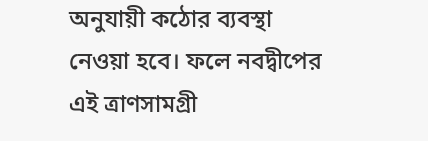অনুযায়ী কঠোর ব্যবস্থা নেওয়া হবে। ফলে নবদ্বীপের এই ত্রাণসামগ্রী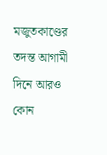মজুতকাণ্ডের তদন্ত আগামী দিনে আরও কোন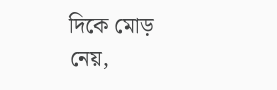দিকে মোড় নেয়,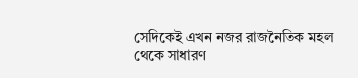সেদিকেই এখন নজর রাজনৈতিক মহল থেকে সাধারণ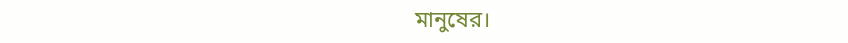মানুষের।